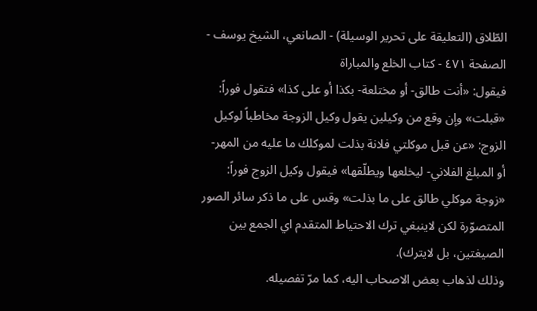الطّلاق (التعليقة على تحرير الوسيلة) - الصانعي، الشيخ يوسف - الصفحة ٤٧١ - كتاب الخلع والمباراة
فيقول: «أنت طالق- أو مختلعة- بكذا أو على كذا» فتقول فوراً: «قبلت» وإن وقع من وكيلين يقول وكيل الزوجة مخاطباً لوكيل الزوج: «عن قبل موكلتي فلانة بذلت لموكلك ما عليه من المهر- أو المبلغ الفلاني- ليخلعها ويطلّقها» فيقول وكيل الزوج فوراً:
«زوجة موكلي طالق على ما بذلت» وقس على ما ذكر سائر الصور المتصوّرة لكن لاينبغي ترك الاحتياط المتقدم اي الجمع بين الصيغتين، بل لايترك).
وذلك لذهاب بعض الاصحاب اليه، كما مرّ تفصيله.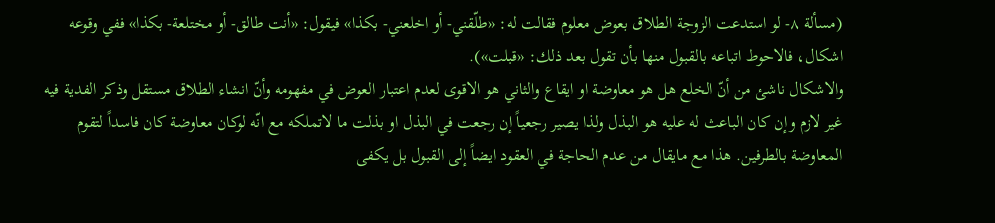(مسألة ٨- لو استدعت الزوجة الطلاق بعوض معلوم فقالت له: «طلّقني- أو اخلعني- بكذا» فيقول: «أنت طالق- أو مختلعة- بكذا» ففي وقوعه اشكال، فالاحوط اتباعه بالقبول منها بأن تقول بعد ذلك: «قبلت»).
والاشكال ناشئ من أنّ الخلع هل هو معاوضة او ايقاع والثاني هو الاقوى لعدم اعتبار العوض في مفهومه وأنّ انشاء الطلاق مستقل وذكر الفدية فيه غير لازم وإن كان الباعث له عليه هو البذل ولذا يصير رجعياً إن رجعت في البذل او بذلت ما لاتملكه مع انّه لوكان معاوضة كان فاسداً لتقوم المعاوضة بالطرفين. هذا مع مايقال من عدم الحاجة في العقود ايضاً إلى القبول بل يكفى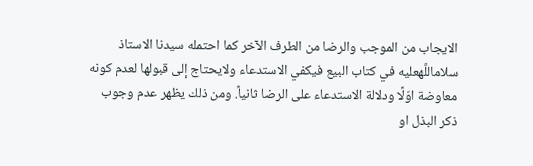الايجاب من الموجب والرضا من الطرف الآخر كما احتمله سيدنا الاستاذ سلاماللَّهعليه في كتاب البيع فيكفي الاستدعاء ولايحتاج إلى قبولها لعدم كونه معاوضة اوّلًا ودلالة الاستدعاء على الرضا ثانياً. ومن ذلك يظهر عدم وجوب ذكر البذل او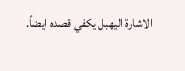الاشارة اليهبل يكفي قصده ايضاً.